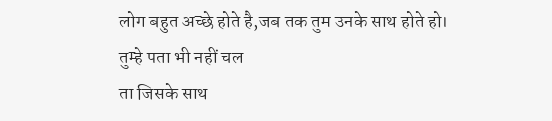लोग बहुत अच्छे होते है,जब तक तुम उनके साथ होते हो।
तुम्हे पता भी नहीं चल
ता जिसके साथ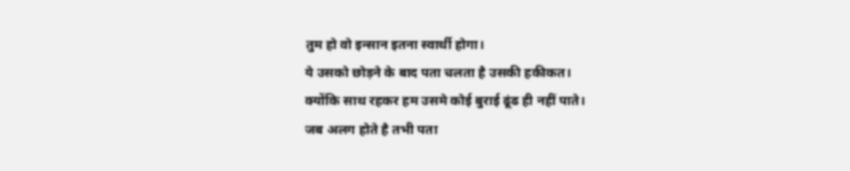तुम हो वो इन्सान इतना स्वार्थी होगा।
ये उसको छोड़ने के बाद पता चलता है उसकी हकीकत।
क्योंकि साथ रहकर हम उसमे कोई बुराई ढूंढ ही नहीं पाते।
जब अलग होते है तभी पता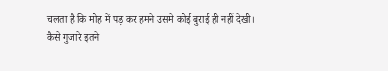चलता है कि मोह में पड़ कर हमने उसमे कोई बुराई ही नहीं देखी।
कैसे गुजारे इतने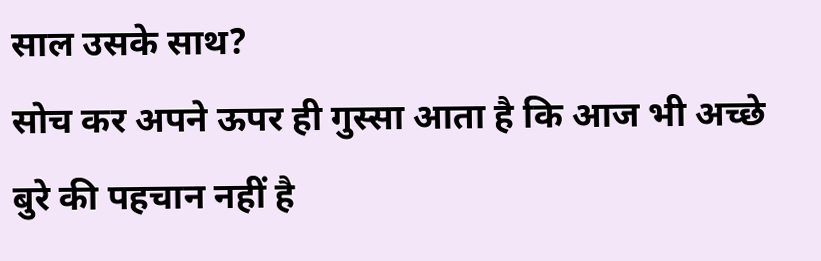साल उसके साथ?
सोच कर अपने ऊपर ही गुस्सा आता है कि आज भी अच्छे बुरे की पहचान नहीं है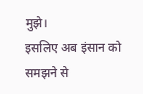मुझे।
इसलिए अब इंसान को समझने से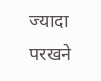ज्यादा परखने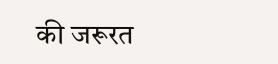की जरूरत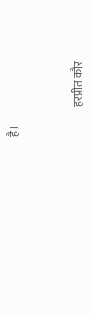है।



             हरप्रीत कौर